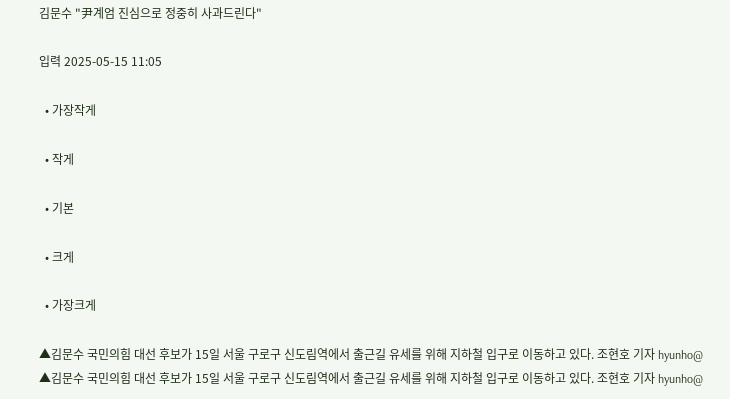김문수 "尹계엄 진심으로 정중히 사과드린다"

입력 2025-05-15 11:05

  • 가장작게

  • 작게

  • 기본

  • 크게

  • 가장크게

▲김문수 국민의힘 대선 후보가 15일 서울 구로구 신도림역에서 출근길 유세를 위해 지하철 입구로 이동하고 있다. 조현호 기자 hyunho@
▲김문수 국민의힘 대선 후보가 15일 서울 구로구 신도림역에서 출근길 유세를 위해 지하철 입구로 이동하고 있다. 조현호 기자 hyunho@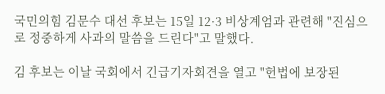국민의힘 김문수 대선 후보는 15일 12·3 비상계엄과 관련해 "진심으로 정중하게 사과의 말씀을 드린다"고 말했다.

김 후보는 이날 국회에서 긴급기자회견을 열고 "헌법에 보장된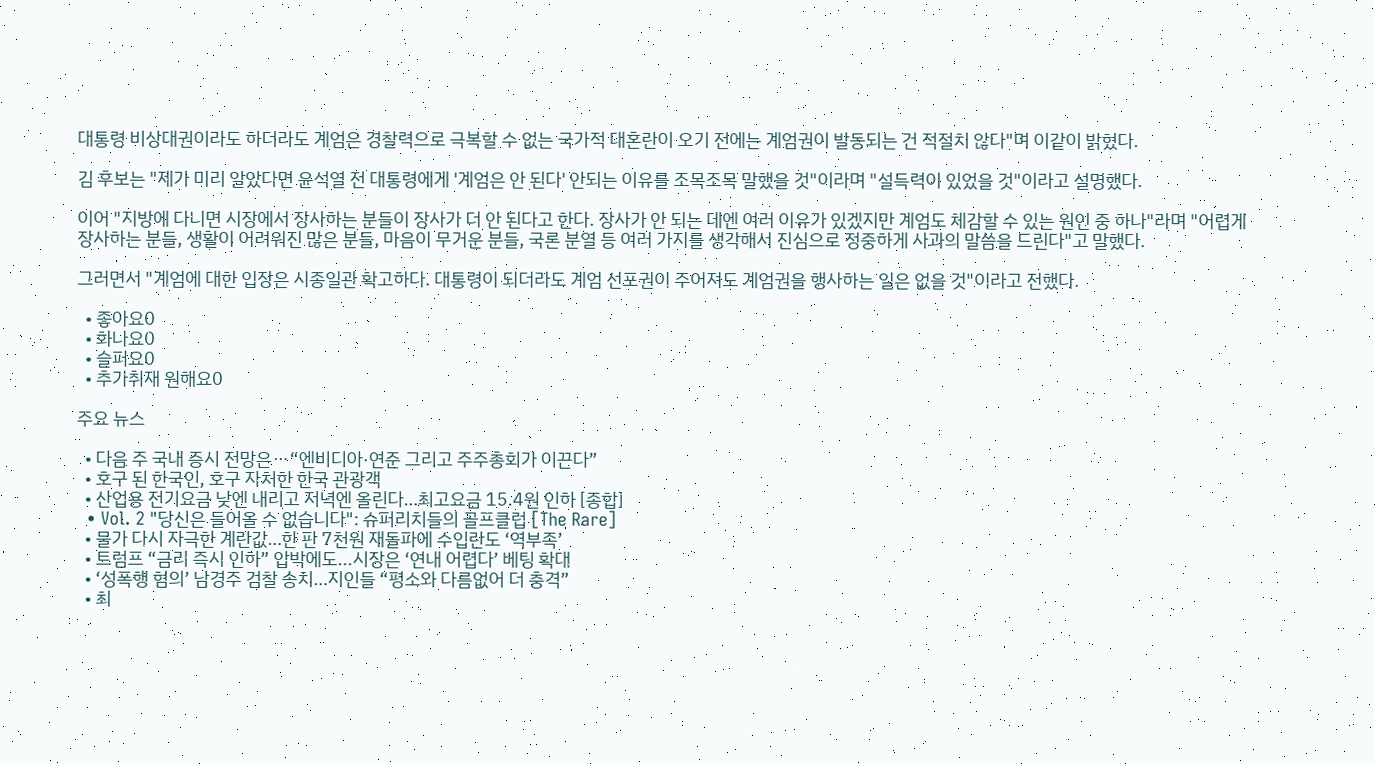대통령 비상대권이라도 하더라도 계엄은 경찰력으로 극복할 수 없는 국가적 대혼란이 오기 전에는 계엄권이 발동되는 건 적절치 않다"며 이같이 밝혔다.

김 후보는 "제가 미리 알았다면 윤석열 전 대통령에게 '계엄은 안 된다' 안되는 이유를 조목조목 말했을 것"이라며 "설득력이 있었을 것"이라고 설명했다.

이어 "지방에 다니면 시장에서 장사하는 분들이 장사가 더 안 된다고 한다. 장사가 안 되는 데엔 여러 이유가 있겠지만 계엄도 체감할 수 있는 원인 중 하나"라며 "어렵게 장사하는 분들, 생활이 어려워진 많은 분들, 마음이 무거운 분들, 국론 분열 등 여러 가지를 생각해서 진심으로 정중하게 사과의 말씀을 드린다"고 말했다.

그러면서 "계엄에 대한 입장은 시종일관 확고하다. 대통령이 되더라도 계엄 선포권이 주어져도 계엄권을 행사하는 일은 없을 것"이라고 전했다.

  • 좋아요0
  • 화나요0
  • 슬퍼요0
  • 추가취재 원해요0

주요 뉴스

  • 다음 주 국내 증시 전망은⋯“엔비디아·연준 그리고 주주총회가 이끈다”
  • 호구 된 한국인, 호구 자처한 한국 관광객
  • 산업용 전기요금 낮엔 내리고 저녁엔 올린다…최고요금 15.4원 인하 [종합]
  • Vol. 2 "당신은 들어올 수 없습니다": 슈퍼리치들의 골프클럽 [The Rare]
  • 물가 다시 자극한 계란값…한 판 7천원 재돌파에 수입란도 ‘역부족’
  • 트럼프 “금리 즉시 인하” 압박에도...시장은 ‘연내 어렵다’ 베팅 확대
  • ‘성폭행 혐의’ 남경주 검찰 송치…지인들 “평소와 다름없어 더 충격”
  • 최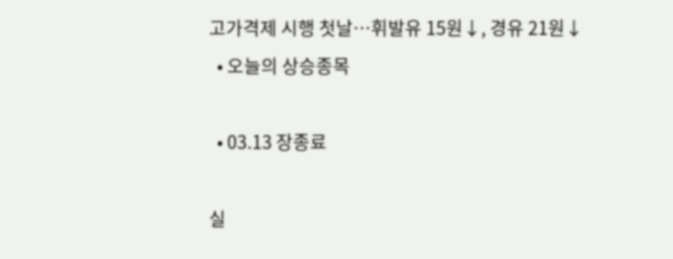고가격제 시행 첫날⋯휘발유 15원↓, 경유 21원↓
  • 오늘의 상승종목

  • 03.13 장종료

실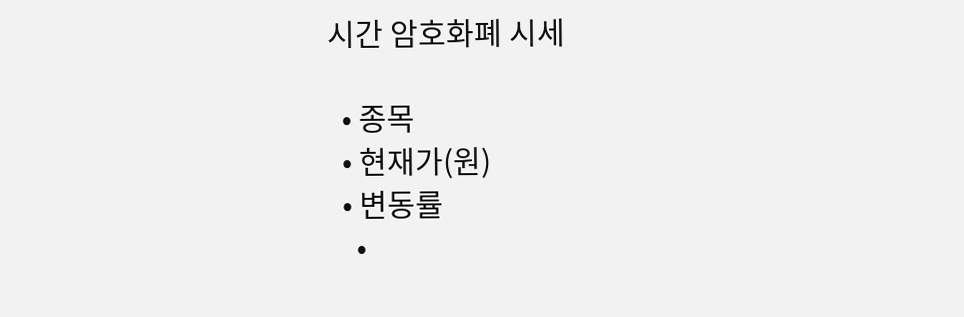시간 암호화폐 시세

  • 종목
  • 현재가(원)
  • 변동률
    •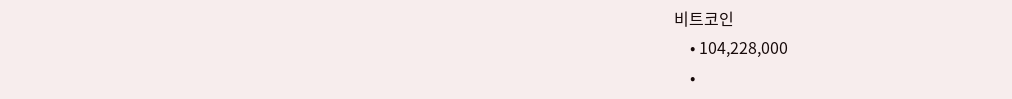비트코인
    • 104,228,000
    •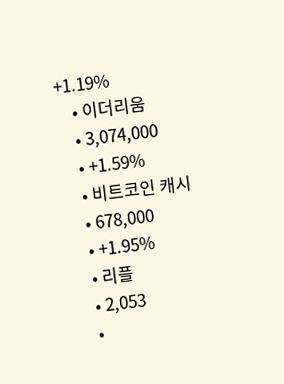+1.19%
    • 이더리움
    • 3,074,000
    • +1.59%
    • 비트코인 캐시
    • 678,000
    • +1.95%
    • 리플
    • 2,053
    •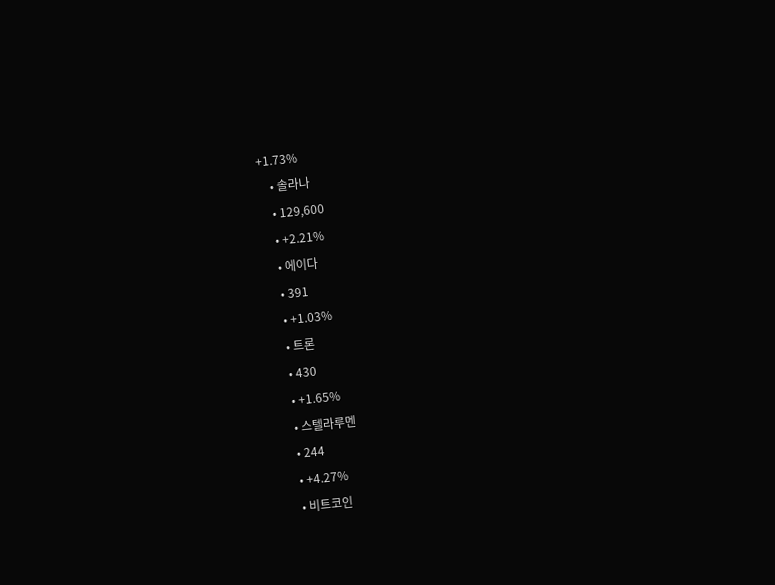+1.73%
    • 솔라나
    • 129,600
    • +2.21%
    • 에이다
    • 391
    • +1.03%
    • 트론
    • 430
    • +1.65%
    • 스텔라루멘
    • 244
    • +4.27%
    • 비트코인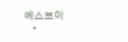에스브이
    •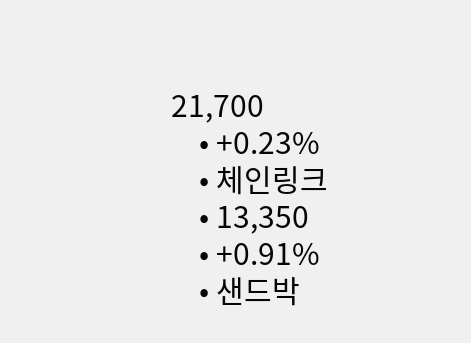21,700
    • +0.23%
    • 체인링크
    • 13,350
    • +0.91%
    • 샌드박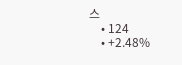스
    • 124
    • +2.48%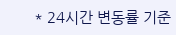* 24시간 변동률 기준